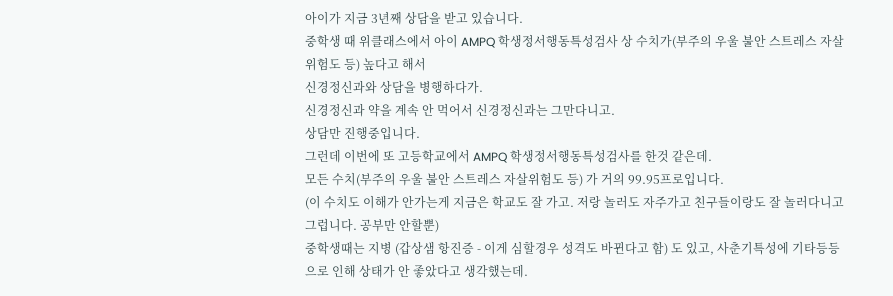아이가 지금 3년째 상담을 받고 있습니다.
중학생 때 위클래스에서 아이 AMPQ 학생정서행동특성검사 상 수치가(부주의 우울 불안 스트레스 자살위험도 등) 높다고 해서
신경정신과와 상담을 병행하다가.
신경정신과 약을 계속 안 먹어서 신경정신과는 그만다니고.
상담만 진행중입니다.
그런데 이번에 또 고등학교에서 AMPQ 학생정서행동특성검사를 한것 같은데.
모든 수치(부주의 우울 불안 스트레스 자살위험도 등) 가 거의 99.95프로입니다.
(이 수치도 이해가 안가는게 지금은 학교도 잘 가고. 저랑 놀러도 자주가고 친구들이랑도 잘 놀러다니고 그럽니다. 공부만 안할뿐)
중학생때는 지병 (갑상샘 항진증 - 이게 심할경우 성격도 바뀐다고 함) 도 있고, 사춘기특성에 기타등등으로 인해 상태가 안 좋았다고 생각했는데.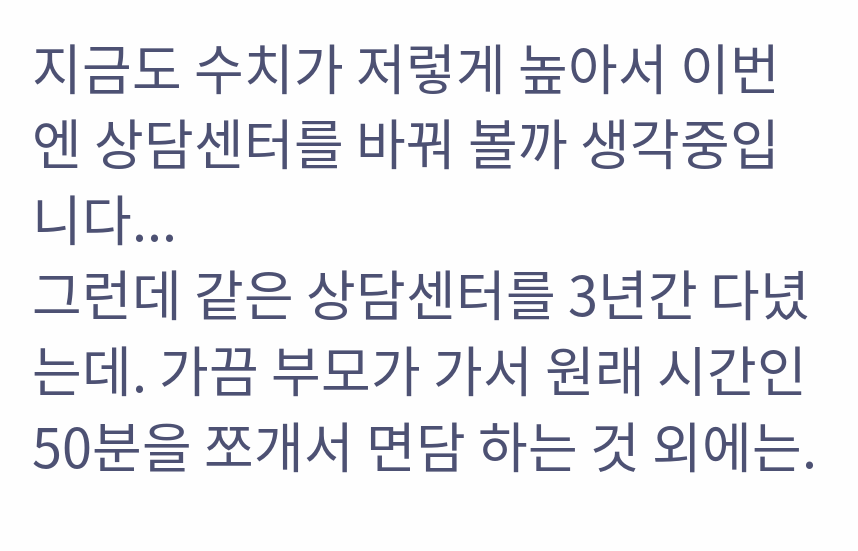지금도 수치가 저렇게 높아서 이번엔 상담센터를 바꿔 볼까 생각중입니다...
그런데 같은 상담센터를 3년간 다녔는데. 가끔 부모가 가서 원래 시간인 50분을 쪼개서 면담 하는 것 외에는.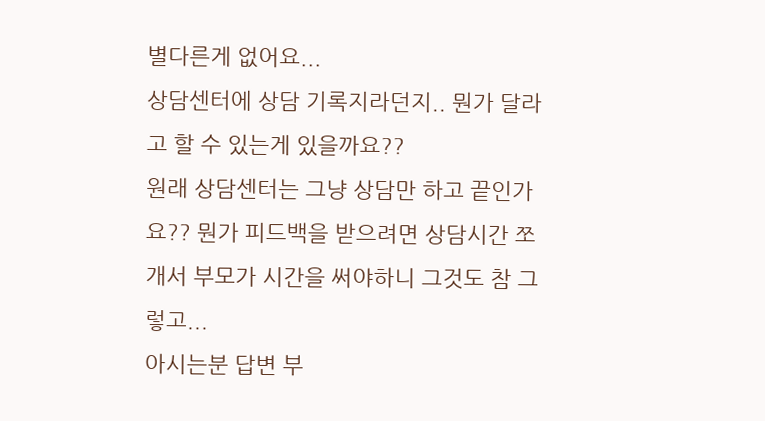별다른게 없어요...
상담센터에 상담 기록지라던지.. 뭔가 달라고 할 수 있는게 있을까요??
원래 상담센터는 그냥 상담만 하고 끝인가요?? 뭔가 피드백을 받으려면 상담시간 쪼개서 부모가 시간을 써야하니 그것도 참 그렇고...
아시는분 답변 부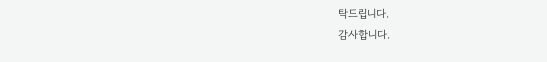탁드립니다.
감사합니다.